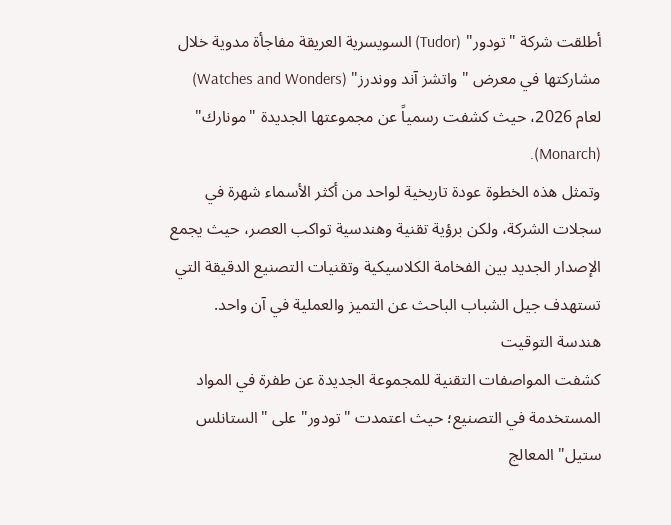أطلقت شركة "تودور" (Tudor) السويسرية العريقة مفاجأة مدوية خلال مشاركتها في معرض "واتشز آند ووندرز" (Watches and Wonders) لعام 2026، حيث كشفت رسمياً عن مجموعتها الجديدة "مونارك" (Monarch).
وتمثل هذه الخطوة عودة تاريخية لواحد من أكثر الأسماء شهرة في سجلات الشركة، ولكن برؤية تقنية وهندسية تواكب العصر، حيث يجمع الإصدار الجديد بين الفخامة الكلاسيكية وتقنيات التصنيع الدقيقة التي تستهدف جيل الشباب الباحث عن التميز والعملية في آن واحد.
هندسة التوقيت
كشفت المواصفات التقنية للمجموعة الجديدة عن طفرة في المواد المستخدمة في التصنيع؛ حيث اعتمدت "تودور" على "الستانلس ستيل" المعالج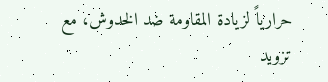حرارياً لزيادة المقاومة ضد الخدوش، مع تزويد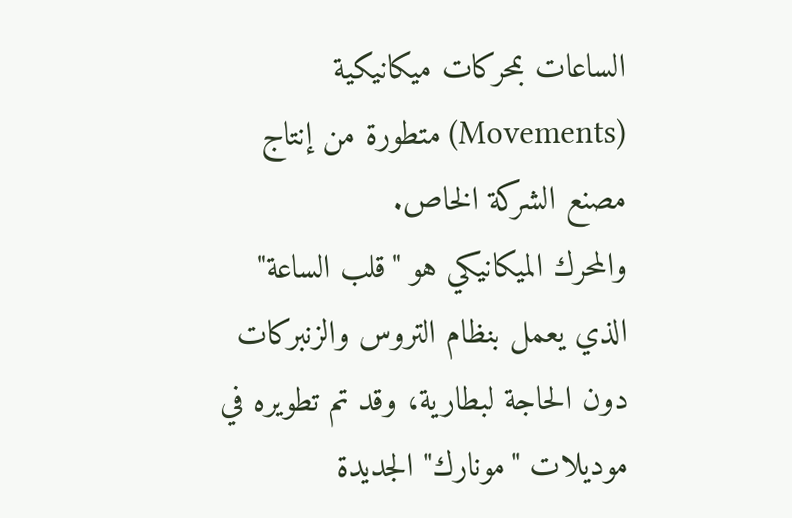الساعات بمحركات ميكانيكية (Movements) متطورة من إنتاج مصنع الشركة الخاص.
والمحرك الميكانيكي هو "قلب الساعة" الذي يعمل بنظام التروس والزنبركات دون الحاجة لبطارية، وقد تم تطويره في موديلات "مونارك" الجديدة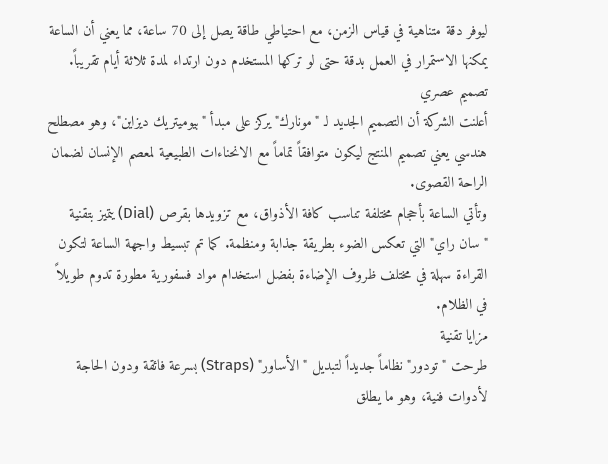ليوفر دقة متناهية في قياس الزمن، مع احتياطي طاقة يصل إلى 70 ساعة، مما يعني أن الساعة يمكنها الاستمرار في العمل بدقة حتى لو تركها المستخدم دون ارتداء لمدة ثلاثة أيام تقريباً.
تصميم عصري
أعلنت الشركة أن التصميم الجديد لـ "مونارك" يركز على مبدأ "بيوميتريك ديزاين"، وهو مصطلح هندسي يعني تصميم المنتج ليكون متوافقاً تماماً مع الانحناءات الطبيعية لمعصم الإنسان لضمان الراحة القصوى.
وتأتي الساعة بأحجام مختلفة تناسب كافة الأذواق، مع تزويدها بقرص (Dial) يتميز بتقنية "سان راي" التي تعكس الضوء بطريقة جذابة ومنظمة. كما تم تبسيط واجهة الساعة لتكون القراءة سهلة في مختلف ظروف الإضاءة بفضل استخدام مواد فسفورية مطورة تدوم طويلاً في الظلام.
مزايا تقنية
طرحت "تودور" نظاماً جديداً لتبديل "الأساور" (Straps) بسرعة فائقة ودون الحاجة لأدوات فنية، وهو ما يطلق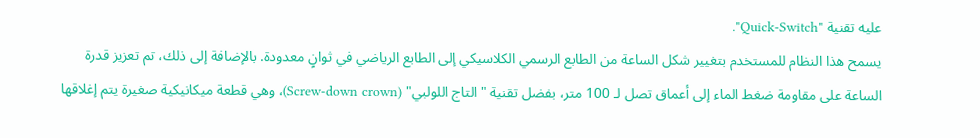عليه تقنية "Quick-Switch".
يسمح هذا النظام للمستخدم بتغيير شكل الساعة من الطابع الرسمي الكلاسيكي إلى الطابع الرياضي في ثوانٍ معدودة. بالإضافة إلى ذلك، تم تعزيز قدرة الساعة على مقاومة ضغط الماء إلى أعماق تصل لـ 100 متر، بفضل تقنية "التاج اللولبي" (Screw-down crown)، وهي قطعة ميكانيكية صغيرة يتم إغلاقها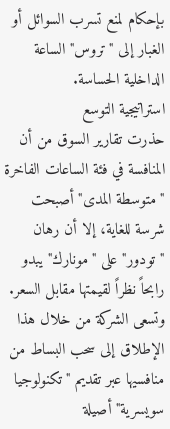بإحكام لمنع تسرب السوائل أو الغبار إلى "تروس" الساعة الداخلية الحساسة.
استراتيجية التوسع
حذرت تقارير السوق من أن المنافسة في فئة الساعات الفاخرة "متوسطة المدى" أصبحت شرسة للغاية، إلا أن رهان "تودور" على "مونارك" يبدو رابحاً نظراً لقيمتها مقابل السعر. وتسعى الشركة من خلال هذا الإطلاق إلى سحب البساط من منافسيها عبر تقديم "تكنولوجيا سويسرية" أصيلة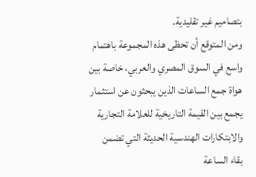بتصاميم غير تقليدية.
ومن المتوقع أن تحظى هذه المجموعة باهتمام واسع في السوق المصري والعربي، خاصة بين هواة جمع الساعات الذين يبحثون عن استثمار يجمع بين القيمة التاريخية للعلامة التجارية والابتكارات الهندسية الحديثة التي تضمن بقاء الساعة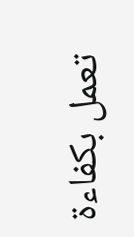تعمل بكفاءة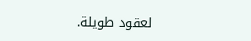لعقود طويلة.